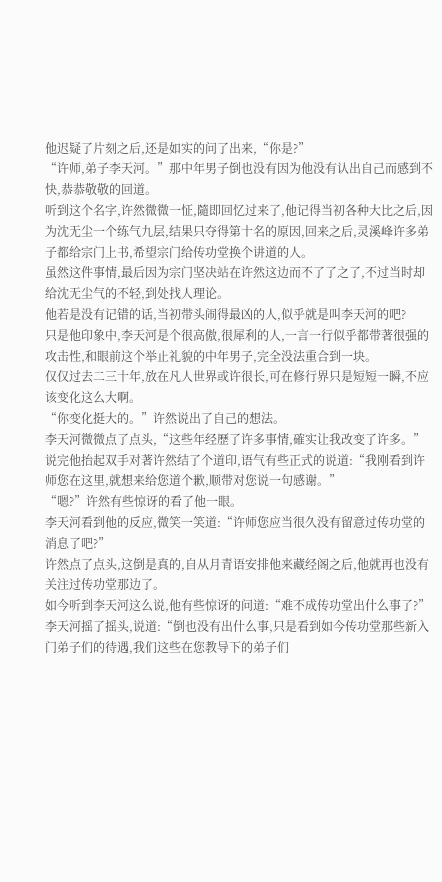他迟疑了片刻之后,还是如实的问了出来,“你是?”
“许师,弟子李天河。”那中年男子倒也没有因为他没有认出自己而感到不快,恭恭敬敬的回道。
听到这个名字,许然微微一怔,隨即回忆过来了,他记得当初各种大比之后,因为沈无尘一个练气九层,结果只夺得第十名的原因,回来之后,灵溪峰许多弟子都给宗门上书,希望宗门给传功堂换个讲道的人。
虽然这件事情,最后因为宗门坚决站在许然这边而不了了之了,不过当时却给沈无尘气的不轻,到处找人理论。
他若是没有记错的话,当初带头闹得最凶的人,似乎就是叫李天河的吧?
只是他印象中,李天河是个很高傲,很犀利的人,一言一行似乎都带著很强的攻击性,和眼前这个举止礼貌的中年男子,完全没法重合到一块。
仅仅过去二三十年,放在凡人世界或许很长,可在修行界只是短短一瞬,不应该变化这么大啊。
“你变化挺大的。”许然说出了自己的想法。
李天河微微点了点头,“这些年经歷了许多事情,確实让我改变了许多。”
说完他抬起双手对著许然结了个道印,语气有些正式的说道:“我刚看到许师您在这里,就想来给您道个歉,顺带对您说一句感谢。”
“嗯?”许然有些惊讶的看了他一眼。
李天河看到他的反应,微笑一笑道:“许师您应当很久没有留意过传功堂的消息了吧?”
许然点了点头,这倒是真的,自从月青语安排他来藏经阁之后,他就再也没有关注过传功堂那边了。
如今听到李天河这么说,他有些惊讶的问道:“难不成传功堂出什么事了?”
李天河摇了摇头,说道:“倒也没有出什么事,只是看到如今传功堂那些新入门弟子们的待遇,我们这些在您教导下的弟子们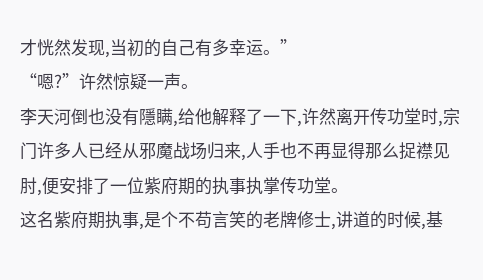才恍然发现,当初的自己有多幸运。”
“嗯?”许然惊疑一声。
李天河倒也没有隱瞒,给他解释了一下,许然离开传功堂时,宗门许多人已经从邪魔战场归来,人手也不再显得那么捉襟见肘,便安排了一位紫府期的执事执掌传功堂。
这名紫府期执事,是个不苟言笑的老牌修士,讲道的时候,基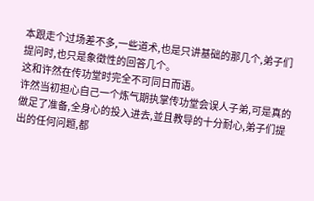本跟走个过场差不多,一些道术,也是只讲基础的那几个,弟子们提问时,也只是象徵性的回答几个。
这和许然在传功堂时完全不可同日而语。
许然当初担心自己一个炼气期执掌传功堂会误人子弟,可是真的做足了准备,全身心的投入进去,並且教导的十分耐心,弟子们提出的任何问题,都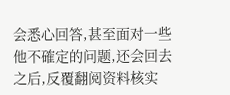会悉心回答,甚至面对一些他不確定的问题,还会回去之后,反覆翻阅资料核实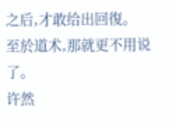之后,才敢给出回復。
至於道术,那就更不用说了。
许然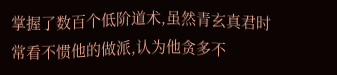掌握了数百个低阶道术,虽然青玄真君时常看不惯他的做派,认为他贪多不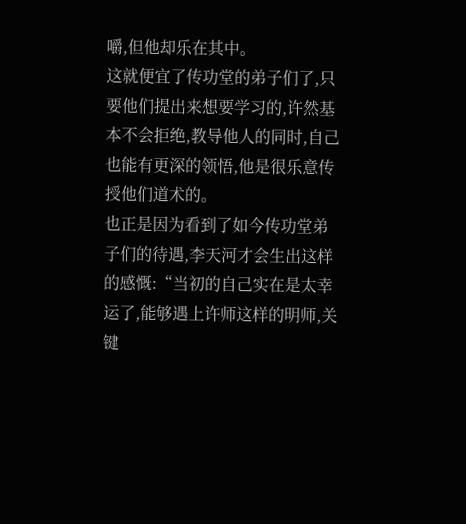嚼,但他却乐在其中。
这就便宜了传功堂的弟子们了,只要他们提出来想要学习的,许然基本不会拒绝,教导他人的同时,自己也能有更深的领悟,他是很乐意传授他们道术的。
也正是因为看到了如今传功堂弟子们的待遇,李天河才会生出这样的感慨:“当初的自己实在是太幸运了,能够遇上许师这样的明师,关键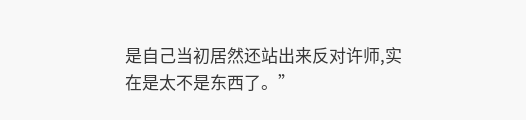是自己当初居然还站出来反对许师,实在是太不是东西了。”